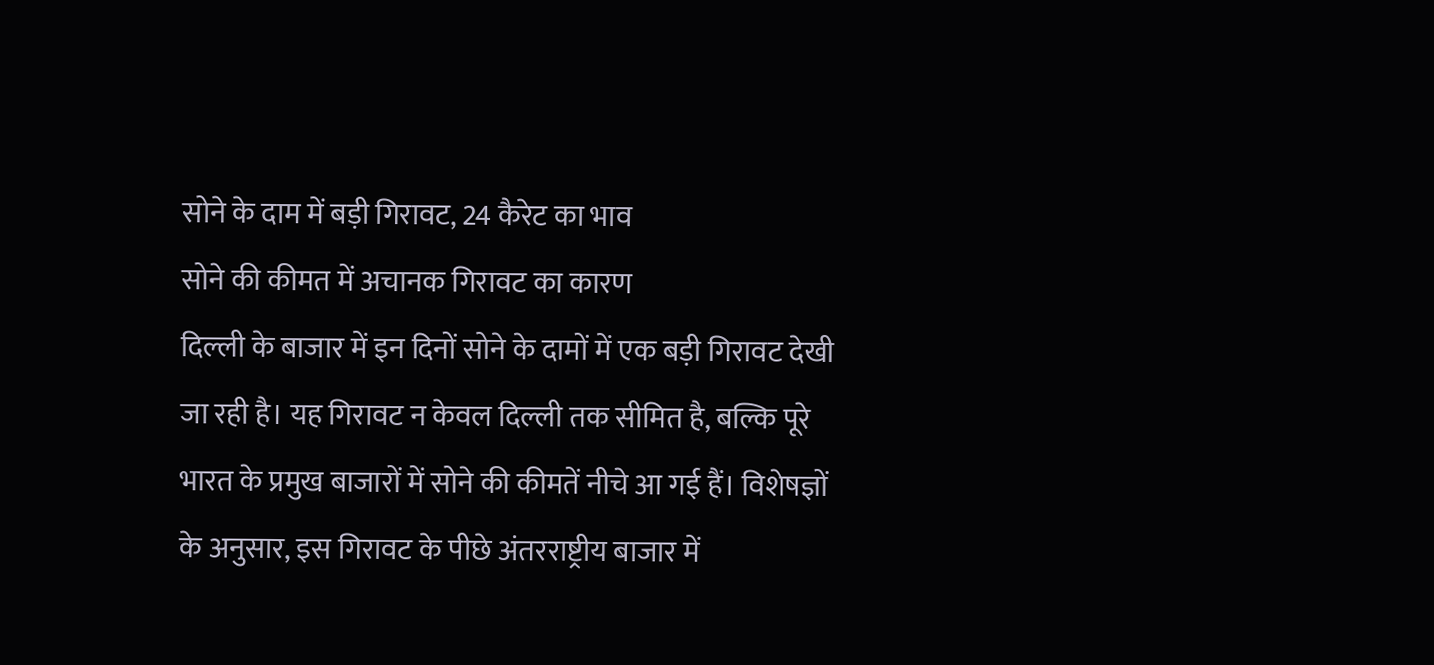सोने के दाम में बड़ी गिरावट, 24 कैरेट का भाव
सोने की कीमत में अचानक गिरावट का कारण
दिल्ली के बाजार में इन दिनों सोने के दामों में एक बड़ी गिरावट देखी जा रही है। यह गिरावट न केवल दिल्ली तक सीमित है, बल्कि पूरे भारत के प्रमुख बाजारों में सोने की कीमतें नीचे आ गई हैं। विशेषज्ञों के अनुसार, इस गिरावट के पीछे अंतरराष्ट्रीय बाजार में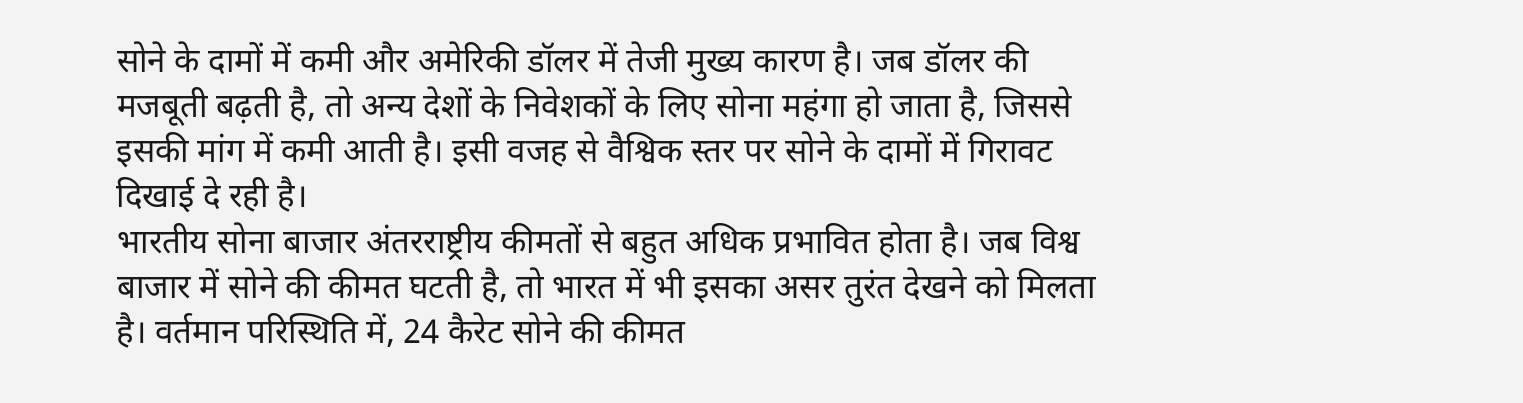सोने के दामों में कमी और अमेरिकी डॉलर में तेजी मुख्य कारण है। जब डॉलर की मजबूती बढ़ती है, तो अन्य देशों के निवेशकों के लिए सोना महंगा हो जाता है, जिससे इसकी मांग में कमी आती है। इसी वजह से वैश्विक स्तर पर सोने के दामों में गिरावट दिखाई दे रही है।
भारतीय सोना बाजार अंतरराष्ट्रीय कीमतों से बहुत अधिक प्रभावित होता है। जब विश्व बाजार में सोने की कीमत घटती है, तो भारत में भी इसका असर तुरंत देखने को मिलता है। वर्तमान परिस्थिति में, 24 कैरेट सोने की कीमत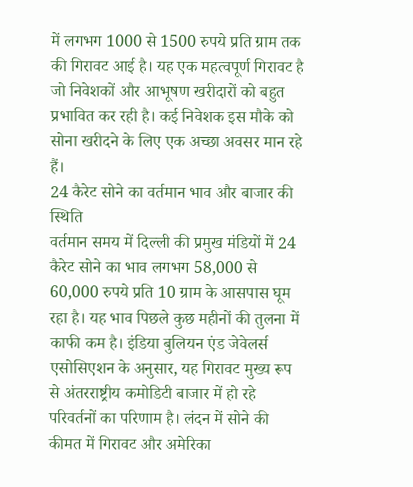में लगभग 1000 से 1500 रुपये प्रति ग्राम तक की गिरावट आई है। यह एक महत्वपूर्ण गिरावट है जो निवेशकों और आभूषण खरीदारों को बहुत प्रभावित कर रही है। कई निवेशक इस मौके को सोना खरीदने के लिए एक अच्छा अवसर मान रहे हैं।
24 कैरेट सोने का वर्तमान भाव और बाजार की स्थिति
वर्तमान समय में दिल्ली की प्रमुख मंडियों में 24 कैरेट सोने का भाव लगभग 58,000 से 60,000 रुपये प्रति 10 ग्राम के आसपास घूम रहा है। यह भाव पिछले कुछ महीनों की तुलना में काफी कम है। इंडिया बुलियन एंड जेवेलर्स एसोसिएशन के अनुसार, यह गिरावट मुख्य रूप से अंतरराष्ट्रीय कमोडिटी बाजार में हो रहे परिवर्तनों का परिणाम है। लंदन में सोने की कीमत में गिरावट और अमेरिका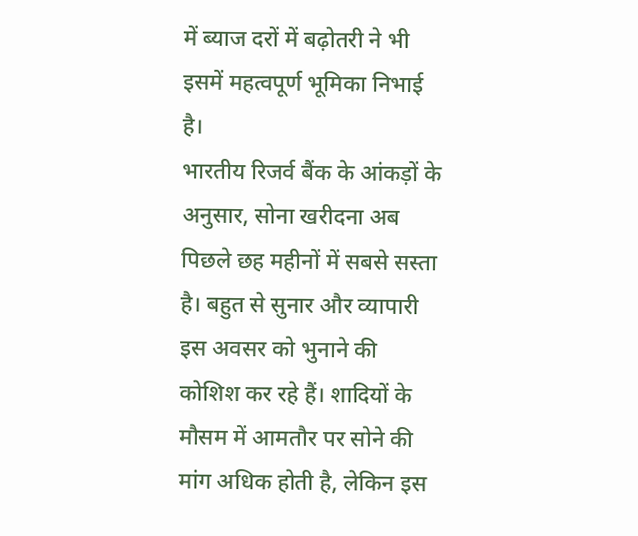में ब्याज दरों में बढ़ोतरी ने भी इसमें महत्वपूर्ण भूमिका निभाई है।
भारतीय रिजर्व बैंक के आंकड़ों के अनुसार, सोना खरीदना अब पिछले छह महीनों में सबसे सस्ता है। बहुत से सुनार और व्यापारी इस अवसर को भुनाने की कोशिश कर रहे हैं। शादियों के मौसम में आमतौर पर सोने की मांग अधिक होती है, लेकिन इस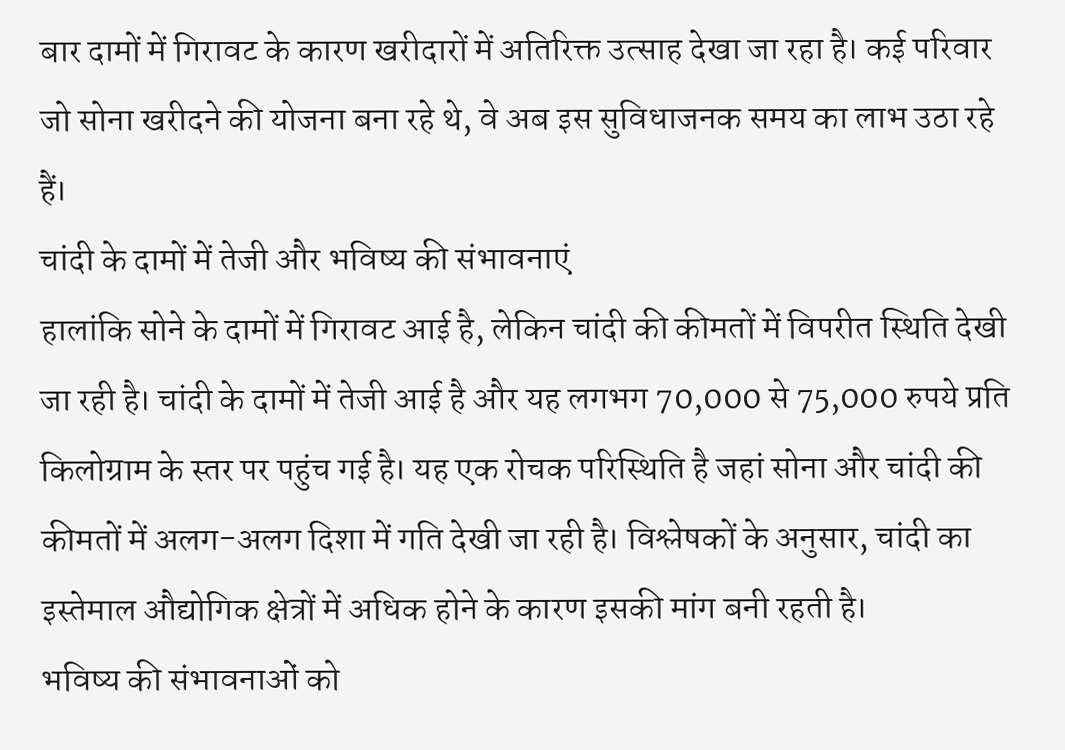बार दामों में गिरावट के कारण खरीदारों में अतिरिक्त उत्साह देखा जा रहा है। कई परिवार जो सोना खरीदने की योजना बना रहे थे, वे अब इस सुविधाजनक समय का लाभ उठा रहे हैं।
चांदी के दामों में तेजी और भविष्य की संभावनाएं
हालांकि सोने के दामों में गिरावट आई है, लेकिन चांदी की कीमतों में विपरीत स्थिति देखी जा रही है। चांदी के दामों में तेजी आई है और यह लगभग 70,000 से 75,000 रुपये प्रति किलोग्राम के स्तर पर पहुंच गई है। यह एक रोचक परिस्थिति है जहां सोना और चांदी की कीमतों में अलग-अलग दिशा में गति देखी जा रही है। विश्लेषकों के अनुसार, चांदी का इस्तेमाल औद्योगिक क्षेत्रों में अधिक होने के कारण इसकी मांग बनी रहती है।
भविष्य की संभावनाओं को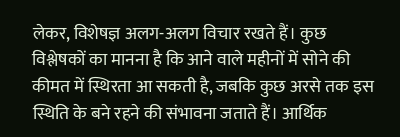लेकर, विशेषज्ञ अलग-अलग विचार रखते हैं। कुछ विश्लेषकों का मानना है कि आने वाले महीनों में सोने की कीमत में स्थिरता आ सकती है, जबकि कुछ अरसे तक इस स्थिति के बने रहने की संभावना जताते हैं। आर्थिक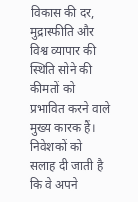विकास की दर, मुद्रास्फीति और विश्व व्यापार की स्थिति सोने की कीमतों को प्रभावित करने वाले मुख्य कारक हैं। निवेशकों को सलाह दी जाती है कि वे अपने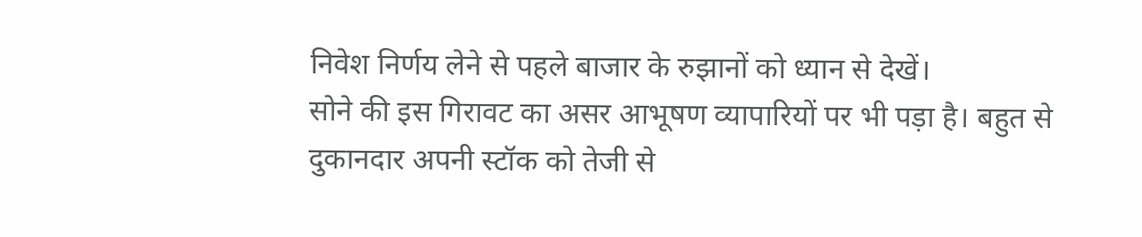निवेश निर्णय लेने से पहले बाजार के रुझानों को ध्यान से देखें।
सोने की इस गिरावट का असर आभूषण व्यापारियों पर भी पड़ा है। बहुत से दुकानदार अपनी स्टॉक को तेजी से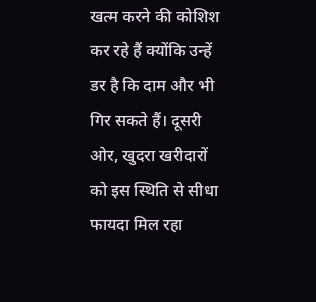खत्म करने की कोशिश कर रहे हैं क्योंकि उन्हें डर है कि दाम और भी गिर सकते हैं। दूसरी ओर, खुदरा खरीदारों को इस स्थिति से सीधा फायदा मिल रहा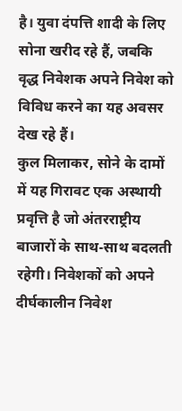है। युवा दंपत्ति शादी के लिए सोना खरीद रहे हैं, जबकि वृद्ध निवेशक अपने निवेश को विविध करने का यह अवसर देख रहे हैं।
कुल मिलाकर, सोने के दामों में यह गिरावट एक अस्थायी प्रवृत्ति है जो अंतरराष्ट्रीय बाजारों के साथ-साथ बदलती रहेगी। निवेशकों को अपने दीर्घकालीन निवेश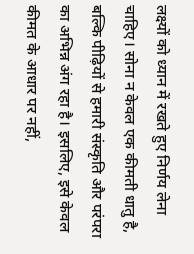लक्ष्यों को ध्यान में रखते हुए निर्णय लेना चाहिए। सोना न केवल एक कीमती धातु है, बल्कि पीढ़ियों से हमारी संस्कृति और परंपरा का अभिन्न अंग रहा है। इसलिए, इसे केवल कीमत के आधार पर नहीं,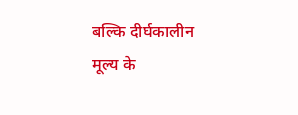बल्कि दीर्घकालीन मूल्य के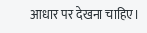आधार पर देखना चाहिए।